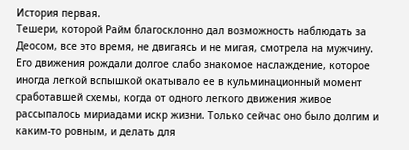История первая.
Тешери, которой Райм благосклонно дал возможность наблюдать за Деосом, все это время, не двигаясь и не мигая, смотрела на мужчину. Его движения рождали долгое слабо знакомое наслаждение, которое иногда легкой вспышкой окатывало ее в кульминационный момент сработавшей схемы, когда от одного легкого движения живое рассыпалось мириадами искр жизни. Только сейчас оно было долгим и каким-то ровным, и делать для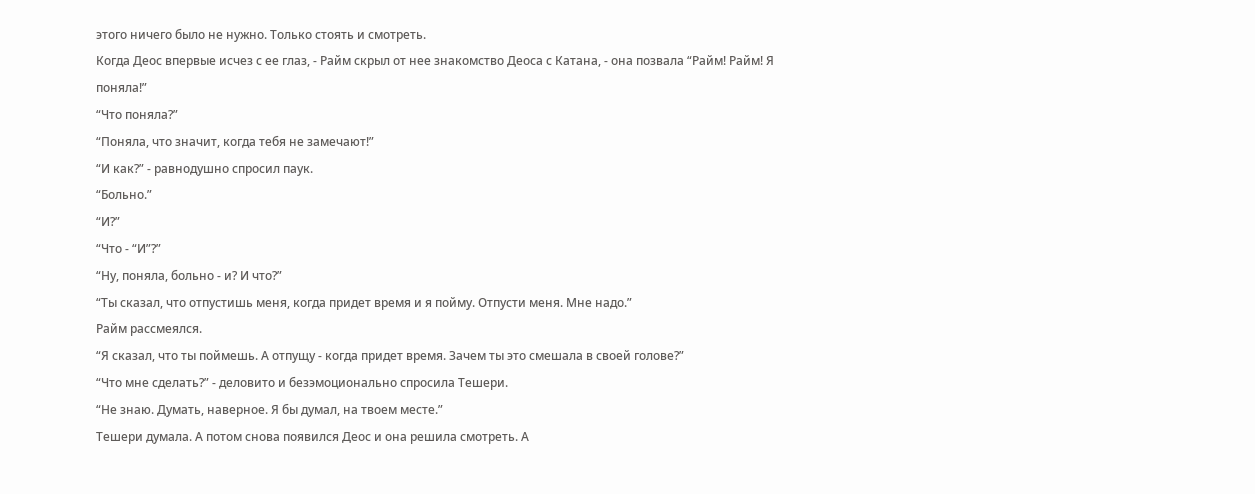этого ничего было не нужно. Только стоять и смотреть.
Когда Деос впервые исчез с ее глаз, - Райм скрыл от нее знакомство Деоса с Катана, - она позвала “Райм! Райм! Я поняла!”
“Что поняла?”
“Поняла, что значит, когда тебя не замечают!”
“И как?” - равнодушно спросил паук.
“Больно.”
“И?”
“Что - “И”?”
“Ну, поняла, больно - и? И что?”
“Ты сказал, что отпустишь меня, когда придет время и я пойму. Отпусти меня. Мне надо.”
Райм рассмеялся.
“Я сказал, что ты поймешь. А отпущу - когда придет время. Зачем ты это смешала в своей голове?”
“Что мне сделать?” - деловито и безэмоционально спросила Тешери.
“Не знаю. Думать, наверное. Я бы думал, на твоем месте.”
Тешери думала. А потом снова появился Деос и она решила смотреть. А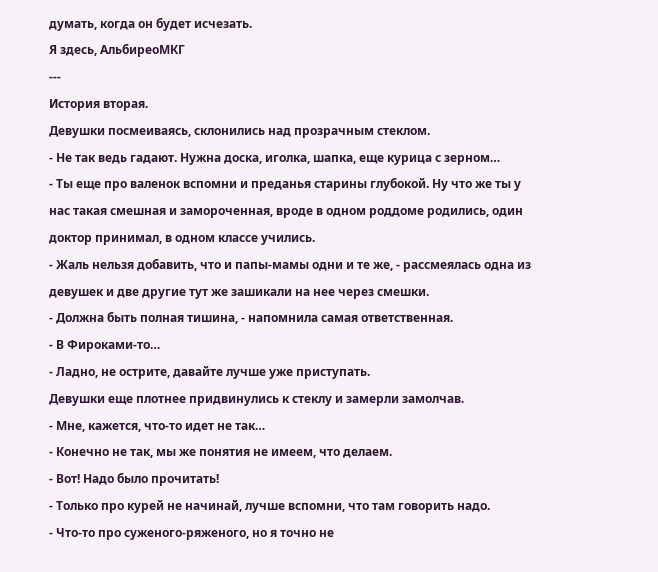думать, когда он будет исчезать.
Я здесь, АльбиреоМКГ
---
История вторая.
Девушки посмеиваясь, склонились над прозрачным стеклом.
- Не так ведь гадают. Нужна доска, иголка, шапка, еще курица с зерном…
- Ты еще про валенок вспомни и преданья старины глубокой. Ну что же ты у нас такая смешная и замороченная, вроде в одном роддоме родились, один доктор принимал, в одном классе учились.
- Жаль нельзя добавить, что и папы-мамы одни и те же, - рассмеялась одна из девушек и две другие тут же зашикали на нее через смешки.
- Должна быть полная тишина, - напомнила самая ответственная.
- В Фироками-то…
- Ладно, не острите, давайте лучше уже приступать.
Девушки еще плотнее придвинулись к стеклу и замерли замолчав.
- Мне, кажется, что-то идет не так…
- Конечно не так, мы же понятия не имеем, что делаем.
- Вот! Надо было прочитать!
- Только про курей не начинай, лучше вспомни, что там говорить надо.
- Что-то про суженого-ряженого, но я точно не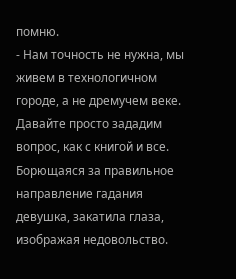помню.
- Нам точность не нужна, мы живем в технологичном городе, а не дремучем веке. Давайте просто зададим вопрос, как с книгой и все.
Борющаяся за правильное направление гадания девушка, закатила глаза, изображая недовольство.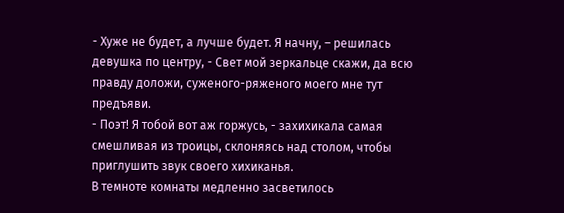- Хуже не будет, а лучше будет. Я начну, – решилась девушка по центру, - Свет мой зеркальце скажи, да всю правду доложи, суженого-ряженого моего мне тут предъяви.
- Поэт! Я тобой вот аж горжусь, - захихикала самая смешливая из троицы, склоняясь над столом, чтобы приглушить звук своего хихиканья.
В темноте комнаты медленно засветилось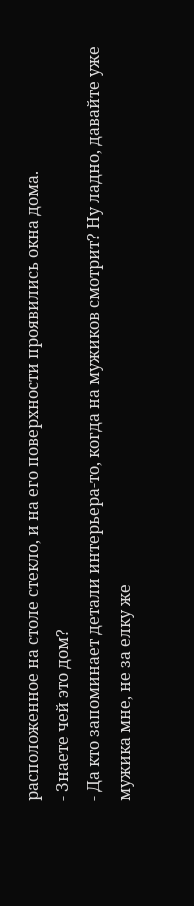расположенное на столе стекло, и на его поверхности проявились окна дома.
- Знаете чей это дом?
- Да кто запоминает детали интерьера-то, когда на мужиков смотрит? Ну ладно, давайте уже мужика мне, не за елку же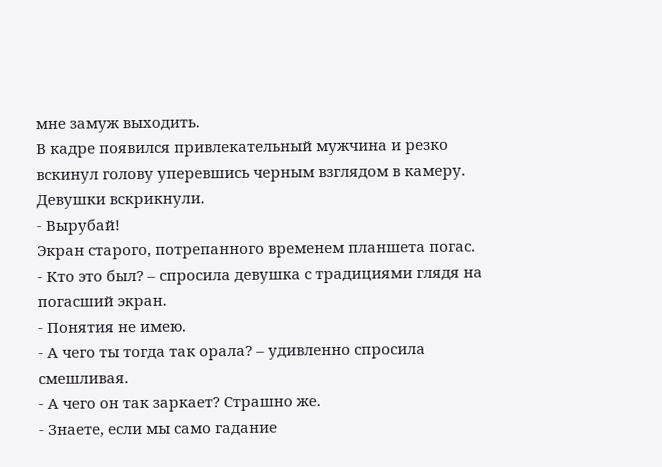мне замуж выходить.
В кадре появился привлекательный мужчина и резко вскинул голову уперевшись черным взглядом в камеру. Девушки вскрикнули.
- Вырубай!
Экран старого, потрепанного временем планшета погас.
- Кто это был? – спросила девушка с традициями глядя на погасший экран.
- Понятия не имею.
- А чего ты тогда так орала? – удивленно спросила смешливая.
- А чего он так заркает? Страшно же.
- Знаете, если мы само гадание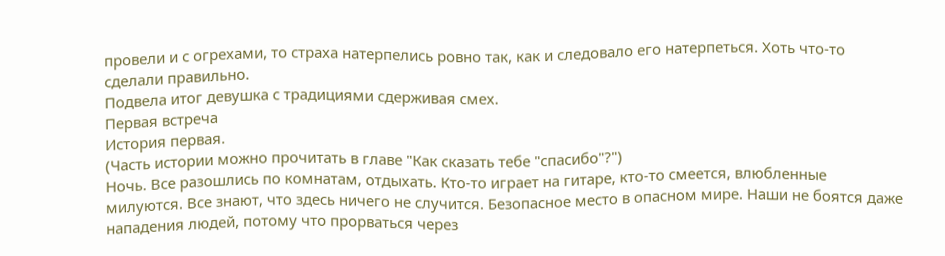провели и с огрехами, то страха натерпелись ровно так, как и следовало его натерпеться. Хоть что-то сделали правильно.
Подвела итог девушка с традициями сдерживая смех.
Первая встреча
История первая.
(Часть истории можно прочитать в главе "Как сказать тебе "спасибо"?")
Ночь. Все разошлись по комнатам, отдыхать. Кто-то играет на гитаре, кто-то смеется, влюбленные милуются. Все знают, что здесь ничего не случится. Безопасное место в опасном мире. Наши не боятся даже нападения людей, потому что прорваться через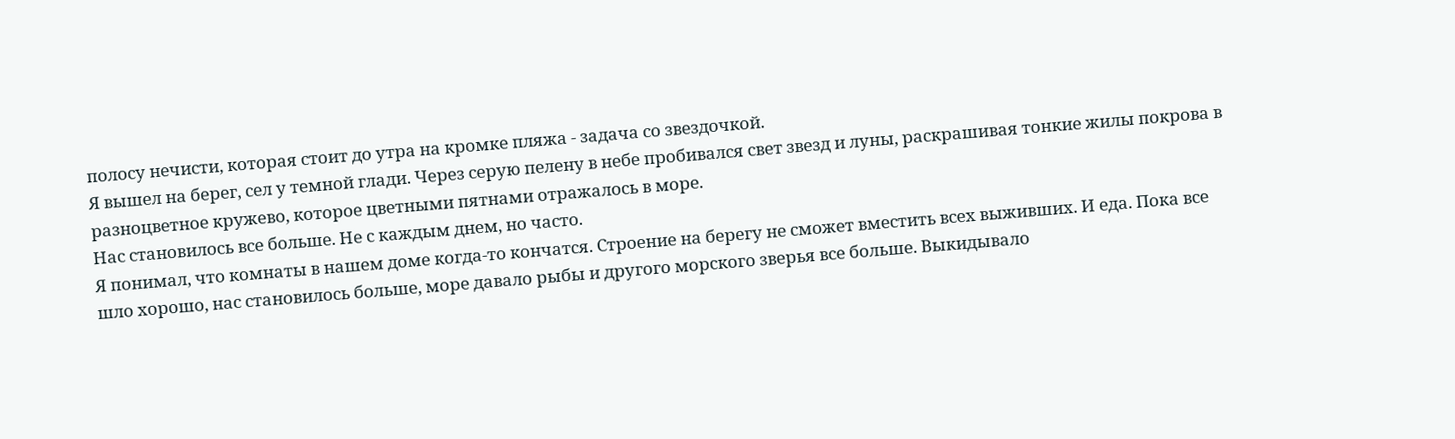полосу нечисти, которая стоит до утра на кромке пляжа - задача со звездочкой.
Я вышел на берег, сел у темной глади. Через серую пелену в небе пробивался свет звезд и луны, раскрашивая тонкие жилы покрова в разноцветное кружево, которое цветными пятнами отражалось в море.
Нас становилось все больше. Не с каждым днем, но часто.
Я понимал, что комнаты в нашем доме когда-то кончатся. Строение на берегу не сможет вместить всех выживших. И еда. Пока все шло хорошо, нас становилось больше, море давало рыбы и другого морского зверья все больше. Выкидывало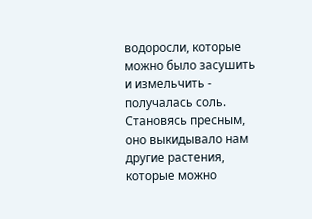водоросли, которые можно было засушить и измельчить - получалась соль. Становясь пресным, оно выкидывало нам другие растения, которые можно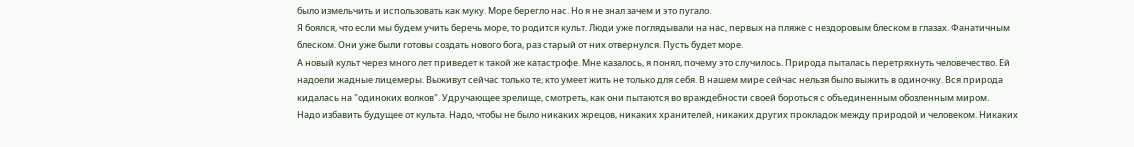было измельчить и использовать как муку. Море берегло нас. Но я не знал зачем и это пугало.
Я боялся, что если мы будем учить беречь море, то родится культ. Люди уже поглядывали на нас, первых на пляже с нездоровым блеском в глазах. Фанатичным блеском. Они уже были готовы создать нового бога, раз старый от них отвернулся. Пусть будет море.
А новый культ через много лет приведет к такой же катастрофе. Мне казалось, я понял, почему это случилось. Природа пыталась перетряхнуть человечество. Ей надоели жадные лицемеры. Выживут сейчас только те, кто умеет жить не только для себя. В нашем мире сейчас нельзя было выжить в одиночку. Вся природа кидалась на "одиноких волков". Удручающее зрелище, смотреть, как они пытаются во враждебности своей бороться с объединенным обозленным миром.
Надо избавить будущее от культа. Надо, чтобы не было никаких жрецов, никаких хранителей, никаких других прокладок между природой и человеком. Никаких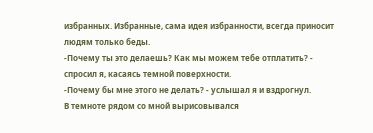избранных. Избранные, сама идея избранности, всегда приносит людям только беды.
-Почему ты это делаешь? Как мы можем тебе отплатить? - спросил я, касаясь темной поверхности.
-Почему бы мне этого не делать? - услышал я и вздрогнул.
В темноте рядом со мной вырисовывался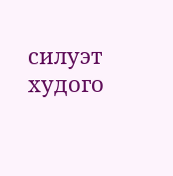силуэт худого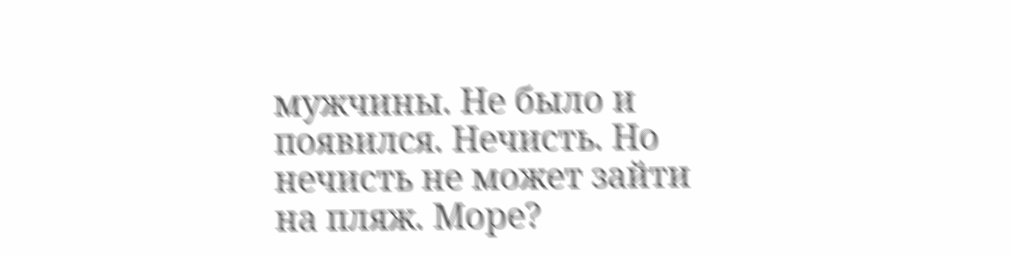мужчины. Не было и появился. Нечисть. Но нечисть не может зайти на пляж. Море?